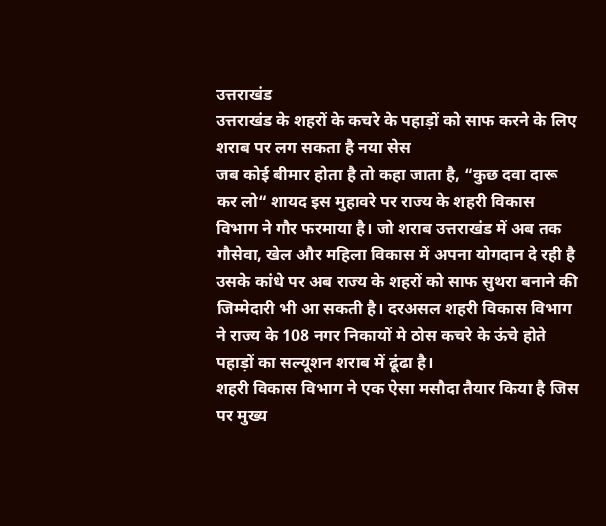उत्तराखंड
उत्तराखंड के शहरों के कचरे के पहाड़ों को साफ करने के लिए शराब पर लग सकता है नया सेस
जब कोई बीमार होता है तो कहा जाता है, “कुछ दवा दारू कर लो“ शायद इस मुहावरे पर राज्य के शहरी विकास विभाग ने गौर फरमाया है। जो शराब उत्तराखंड में अब तक गौसेवा, खेल और महिला विकास में अपना योगदान दे रही है उसके कांधे पर अब राज्य के शहरों को साफ सुथरा बनाने की जिम्मेदारी भी आ सकती है। दरअसल शहरी विकास विभाग ने राज्य के 108 नगर निकायों मे ठोस कचरे के ऊंचे होते पहाड़ों का सल्यूशन शराब में ढूंढा है।
शहरी विकास विभाग ने एक ऐसा मसौदा तैयार किया है जिस पर मुख्य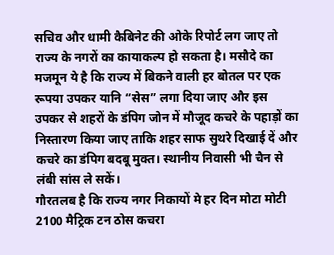सचिव और धामी कैबिनेट की ओके रिपोर्ट लग जाए तो राज्य के नगरों का कायाकल्प हो सकता है। मसौदे का मजमून ये है कि राज्य में बिकने वाली हर बोतल पर एक रूपया उपकर यानि “सेस” लगा दिया जाए और इस उपकर से शहरों के डंपिग जोन में मौजूद कचरे के पहाड़ों का निस्तारण किया जाए ताकि शहर साफ सुथरे दिखाई दें और कचरे का डंपिग बदबू मुक्त। स्थानीय निवासी भी चैन से लंबी सांस ले सकें।
गौरतलब है कि राज्य नगर निकायों मे हर दिन मोटा मोटी 2100 मैट्रिक टन ठोस कचरा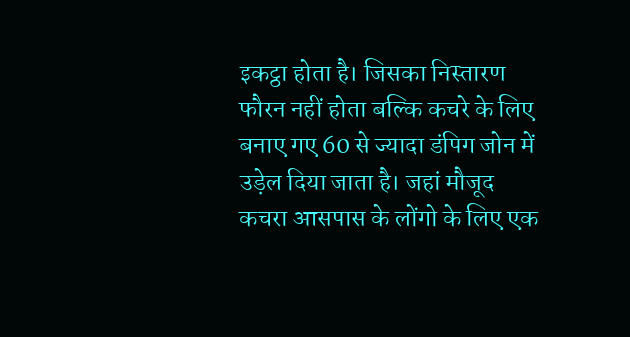इकट्ठा होता है। जिसका निस्तारण फौरन नहीं होता बल्कि कचरे के लिए बनाए गए 60 से ज्यादा डंपिग जोन में उड़ेल दिया जाता है। जहां मौजूद कचरा आसपास के लोंगो के लिए एक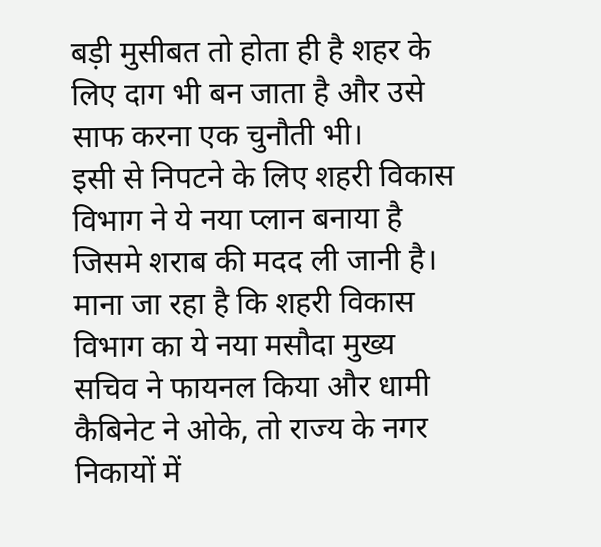बड़ी मुसीबत तो होता ही है शहर के लिए दाग भी बन जाता है और उसे साफ करना एक चुनौती भी।
इसी से निपटने के लिए शहरी विकास विभाग ने ये नया प्लान बनाया है जिसमे शराब की मदद ली जानी है। माना जा रहा है कि शहरी विकास विभाग का ये नया मसौदा मुख्य सचिव ने फायनल किया और धामी कैबिनेट ने ओके, तो राज्य के नगर निकायों में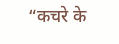“कचरे के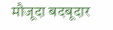मौजूदा बदबूदार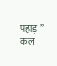पहाड़ ” कल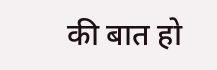की बात हो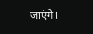जाएंगे।